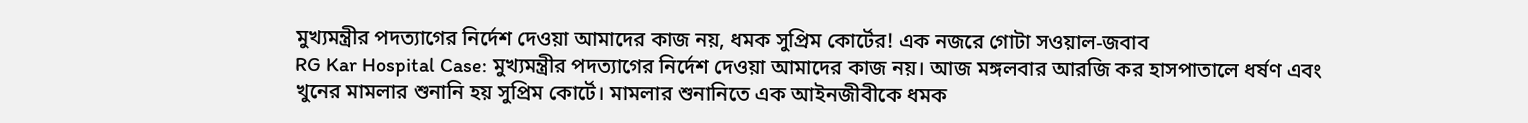মুখ্যমন্ত্রীর পদত্যাগের নির্দেশ দেওয়া আমাদের কাজ নয়, ধমক সুপ্রিম কোর্টের! এক নজরে গোটা সওয়াল-জবাব
RG Kar Hospital Case: মুখ্যমন্ত্রীর পদত্যাগের নির্দেশ দেওয়া আমাদের কাজ নয়। আজ মঙ্গলবার আরজি কর হাসপাতালে ধর্ষণ এবং খুনের মামলার শুনানি হয় সুপ্রিম কোর্টে। মামলার শুনানিতে এক আইনজীবীকে ধমক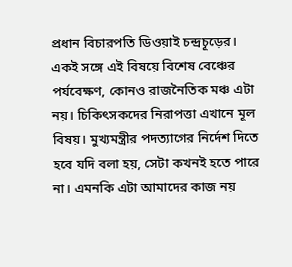প্রধান বিচারপতি ডিওয়াই চন্দ্রচূড়ের।
একই সঙ্গে এই বিষয়ে বিশেষ বেঞ্চের পর্যবেক্ষণ, কোনও রাজনৈতিক মঞ্চ এটা নয়। চিকিৎসকদের নিরাপত্তা এখানে মূল বিষয়। মুখ্যমন্ত্রীর পদত্যাগের নির্দেশ দিতে হবে যদি বলা হয়, সেটা কখনই হতে পারে না। এমনকি এটা আমাদের কাজ নয়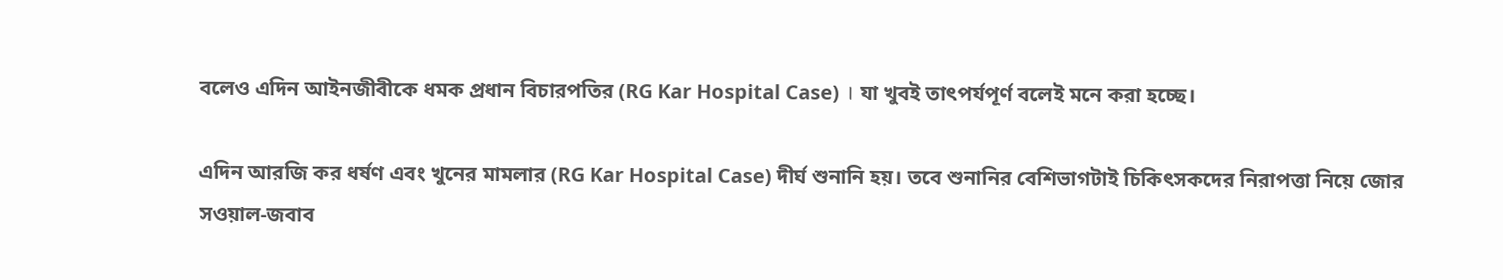বলেও এদিন আইনজীবীকে ধমক প্রধান বিচারপতির (RG Kar Hospital Case) । যা খুবই তাৎপর্যপূর্ণ বলেই মনে করা হচ্ছে।

এদিন আরজি কর ধর্ষণ এবং খুনের মামলার (RG Kar Hospital Case) দীর্ঘ শুনানি হয়। তবে শুনানির বেশিভাগটাই চিকিৎসকদের নিরাপত্তা নিয়ে জোর সওয়াল-জবাব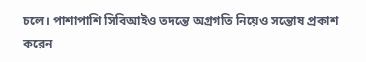চলে। পাশাপাশি সিবিআইও তদন্তে অগ্রগতি নিয়েও সন্তোষ প্রকাশ করেন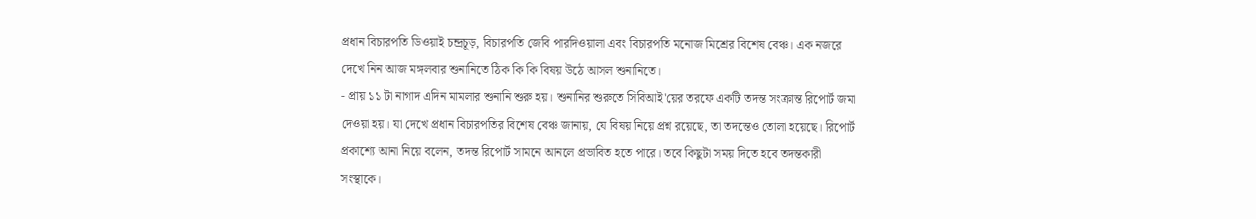প্রধান বিচারপতি ডিওয়াই চন্দ্রচূড়, বিচারপতি জেবি পারদিওয়ালা এবং বিচারপতি মনোজ মিশ্রের বিশেষ বেঞ্চ। এক নজরে দেখে নিন আজ মঙ্গলবার শুনানিতে ঠিক কি কি বিষয় উঠে আসল শুনানিতে।
- প্রায় ১১ টা নাগাদ এদিন মামলার শুনানি শুরু হয়। শুনানির শুরুতে সিবিআই'য়ের তরফে একটি তদন্ত সংক্রান্ত রিপোর্ট জমা দেওয়া হয়। যা দেখে প্রধান বিচারপতির বিশেষ বেঞ্চ জানায়, যে বিষয় নিয়ে প্রশ্ন রয়েছে, তা তদন্তেও তোলা হয়েছে। রিপোর্ট প্রকাশ্যে আনা নিয়ে বলেন, তদন্ত রিপোর্ট সামনে আনলে প্রভাবিত হতে পারে। তবে কিছুটা সময় দিতে হবে তদন্তকারী সংস্থাকে।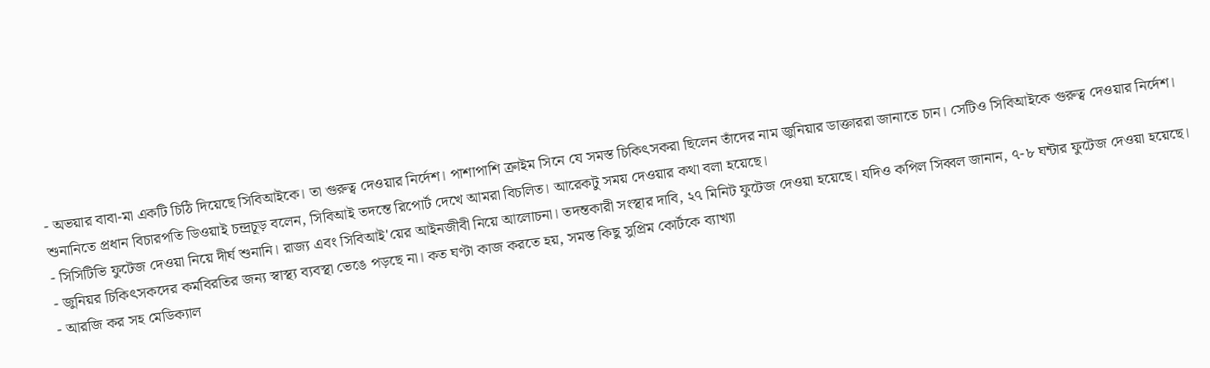- অভয়ার বাবা-মা একটি চিঠি দিয়েছে সিবিআইকে। তা গুরুত্ব দেওয়ার নির্দেশ। পাশাপাশি ক্রাইম সিনে যে সমস্ত চিকিৎসকরা ছিলেন তাঁদের নাম জুনিয়ার ডাক্তাররা জানাতে চান। সেটিও সিবিআইকে গুরুত্ব দেওয়ার নির্দেশ। শুনানিতে প্রধান বিচারপতি ডিওয়াই চন্দ্রচূড় বলেন, সিবিআই তদন্তে রিপোর্ট দেখে আমরা বিচলিত। আরেকটু সময় দেওয়ার কথা বলা হয়েছে।
- সিসিটিভি ফুটেজ দেওয়া নিয়ে দীর্ঘ শুনানি। রাজ্য এবং সিবিআই'য়ের আইনজীবী নিয়ে আলোচনা। তদন্তকারী সংস্থার দাবি, ২৭ মিনিট ফুটেজ দেওয়া হয়েছে। যদিও কপিল সিব্বল জানান, ৭-৮ ঘন্টার ফুটেজ দেওয়া হয়েছে।
- জুনিয়র চিকিৎসকদের কর্মবিরতির জন্য স্বাস্থ্য ব্যবস্থা ভেঙে পড়ছে না। কত ঘণ্টা কাজ করতে হয়, সমস্ত কিছু সুপ্রিম কোর্টকে ব্যাখ্যা
- আরজি কর সহ মেডিক্যাল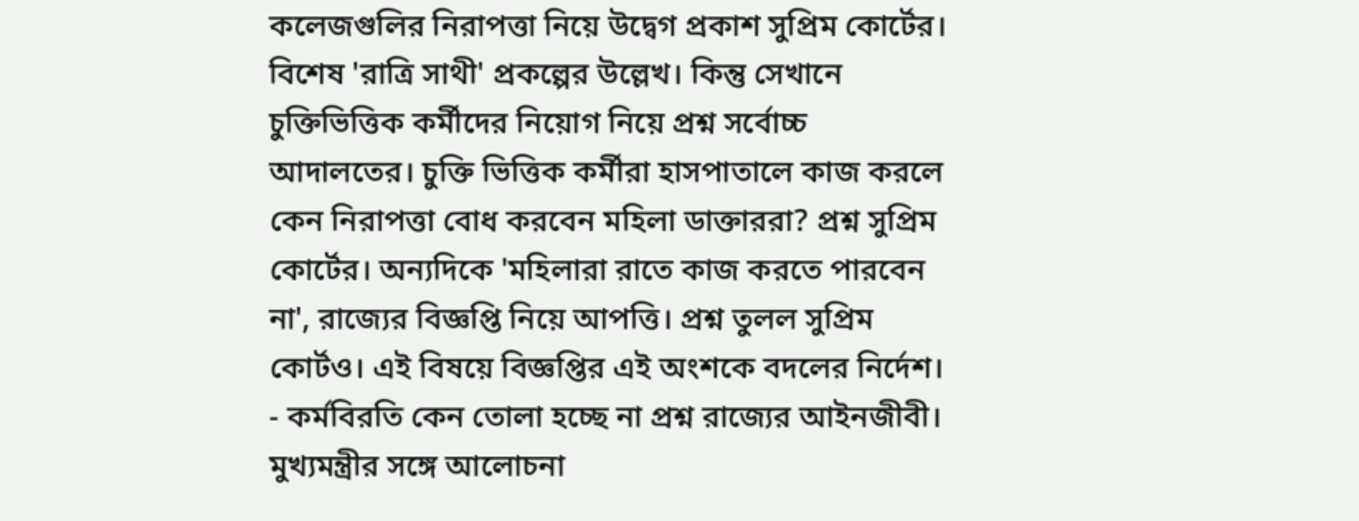কলেজগুলির নিরাপত্তা নিয়ে উদ্বেগ প্রকাশ সুপ্রিম কোর্টের। বিশেষ 'রাত্রি সাথী' প্রকল্পের উল্লেখ। কিন্তু সেখানে চুক্তিভিত্তিক কর্মীদের নিয়োগ নিয়ে প্রশ্ন সর্বোচ্চ আদালতের। চুক্তি ভিত্তিক কর্মীরা হাসপাতালে কাজ করলে কেন নিরাপত্তা বোধ করবেন মহিলা ডাক্তাররা? প্রশ্ন সুপ্রিম কোর্টের। অন্যদিকে 'মহিলারা রাতে কাজ করতে পারবেন না', রাজ্যের বিজ্ঞপ্তি নিয়ে আপত্তি। প্রশ্ন তুলল সুপ্রিম কোর্টও। এই বিষয়ে বিজ্ঞপ্তির এই অংশকে বদলের নির্দেশ।
- কর্মবিরতি কেন তোলা হচ্ছে না প্রশ্ন রাজ্যের আইনজীবী। মুখ্যমন্ত্রীর সঙ্গে আলোচনা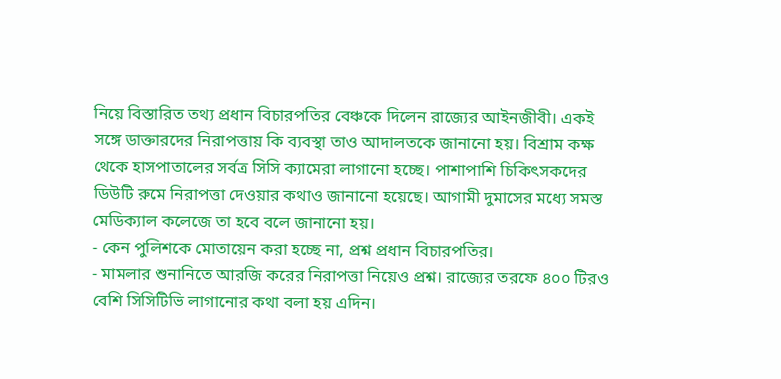নিয়ে বিস্তারিত তথ্য প্রধান বিচারপতির বেঞ্চকে দিলেন রাজ্যের আইনজীবী। একই সঙ্গে ডাক্তারদের নিরাপত্তায় কি ব্যবস্থা তাও আদালতকে জানানো হয়। বিশ্রাম কক্ষ থেকে হাসপাতালের সর্বত্র সিসি ক্যামেরা লাগানো হচ্ছে। পাশাপাশি চিকিৎসকদের ডিউটি রুমে নিরাপত্তা দেওয়ার কথাও জানানো হয়েছে। আগামী দুমাসের মধ্যে সমস্ত মেডিক্যাল কলেজে তা হবে বলে জানানো হয়।
- কেন পুলিশকে মোতায়েন করা হচ্ছে না, প্রশ্ন প্রধান বিচারপতির।
- মামলার শুনানিতে আরজি করের নিরাপত্তা নিয়েও প্রশ্ন। রাজ্যের তরফে ৪০০ টিরও বেশি সিসিটিভি লাগানোর কথা বলা হয় এদিন।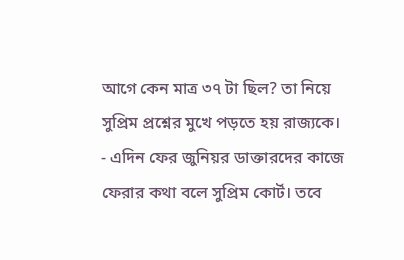আগে কেন মাত্র ৩৭ টা ছিল? তা নিয়ে সুপ্রিম প্রশ্নের মুখে পড়তে হয় রাজ্যকে।
- এদিন ফের জুনিয়র ডাক্তারদের কাজে ফেরার কথা বলে সুপ্রিম কোর্ট। তবে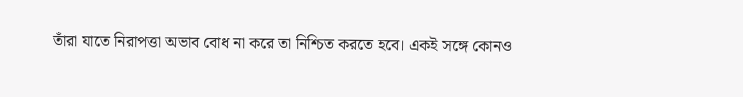তাঁরা যাতে নিরাপত্তা অভাব বোধ না করে তা নিশ্চিত করতে হবে। একই সঙ্গে কোনও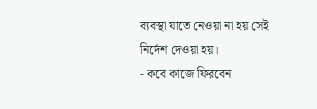ব্যবস্থা যাতে নেওয়া না হয় সেই নির্দেশ দেওয়া হয়।
- কবে কাজে ফিরবেন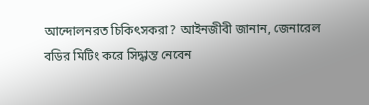আন্দোলনরত চিকিৎসকরা? আইনজীবী জানান, জেনারেল বডির মিটিং করে সিদ্ধান্ত নেবেন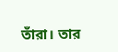তাঁরা। তার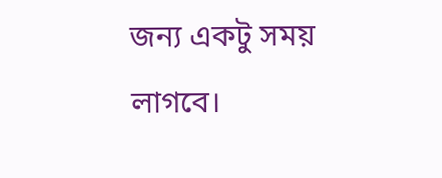জন্য একটু সময় লাগবে।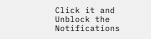Click it and Unblock the Notifications